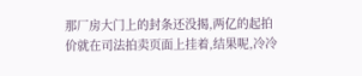那厂房大门上的封条还没揭,两亿的起拍价就在司法拍卖页面上挂着,结果呢,冷冷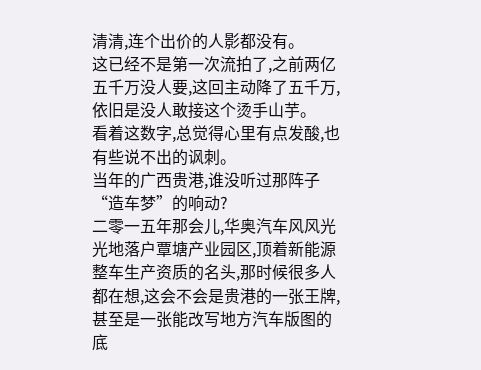清清,连个出价的人影都没有。
这已经不是第一次流拍了,之前两亿五千万没人要,这回主动降了五千万,依旧是没人敢接这个烫手山芋。
看着这数字,总觉得心里有点发酸,也有些说不出的讽刺。
当年的广西贵港,谁没听过那阵子“造车梦”的响动?
二零一五年那会儿,华奥汽车风风光光地落户覃塘产业园区,顶着新能源整车生产资质的名头,那时候很多人都在想,这会不会是贵港的一张王牌,甚至是一张能改写地方汽车版图的底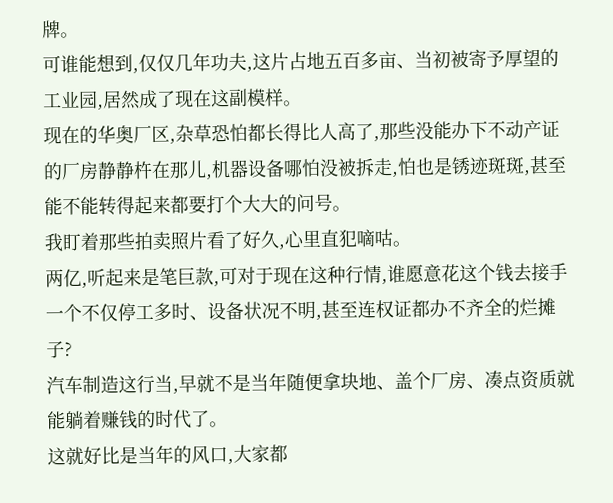牌。
可谁能想到,仅仅几年功夫,这片占地五百多亩、当初被寄予厚望的工业园,居然成了现在这副模样。
现在的华奥厂区,杂草恐怕都长得比人高了,那些没能办下不动产证的厂房静静杵在那儿,机器设备哪怕没被拆走,怕也是锈迹斑斑,甚至能不能转得起来都要打个大大的问号。
我盯着那些拍卖照片看了好久,心里直犯嘀咕。
两亿,听起来是笔巨款,可对于现在这种行情,谁愿意花这个钱去接手一个不仅停工多时、设备状况不明,甚至连权证都办不齐全的烂摊子?
汽车制造这行当,早就不是当年随便拿块地、盖个厂房、凑点资质就能躺着赚钱的时代了。
这就好比是当年的风口,大家都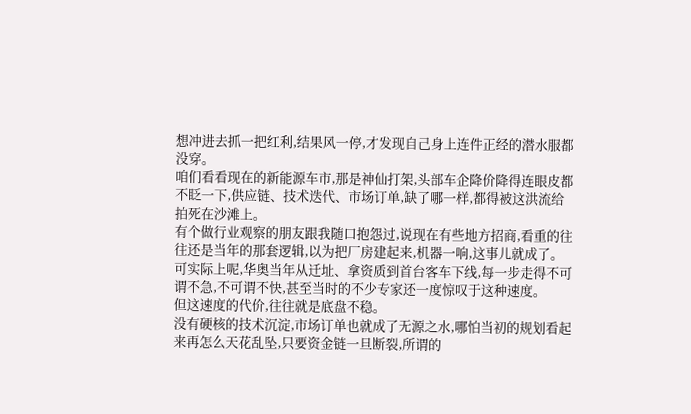想冲进去抓一把红利,结果风一停,才发现自己身上连件正经的潜水服都没穿。
咱们看看现在的新能源车市,那是神仙打架,头部车企降价降得连眼皮都不眨一下,供应链、技术迭代、市场订单,缺了哪一样,都得被这洪流给拍死在沙滩上。
有个做行业观察的朋友跟我随口抱怨过,说现在有些地方招商,看重的往往还是当年的那套逻辑,以为把厂房建起来,机器一响,这事儿就成了。
可实际上呢,华奥当年从迁址、拿资质到首台客车下线,每一步走得不可谓不急,不可谓不快,甚至当时的不少专家还一度惊叹于这种速度。
但这速度的代价,往往就是底盘不稳。
没有硬核的技术沉淀,市场订单也就成了无源之水,哪怕当初的规划看起来再怎么天花乱坠,只要资金链一旦断裂,所谓的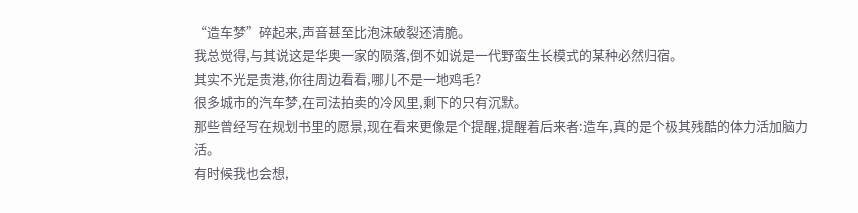“造车梦”碎起来,声音甚至比泡沫破裂还清脆。
我总觉得,与其说这是华奥一家的陨落,倒不如说是一代野蛮生长模式的某种必然归宿。
其实不光是贵港,你往周边看看,哪儿不是一地鸡毛?
很多城市的汽车梦,在司法拍卖的冷风里,剩下的只有沉默。
那些曾经写在规划书里的愿景,现在看来更像是个提醒,提醒着后来者:造车,真的是个极其残酷的体力活加脑力活。
有时候我也会想,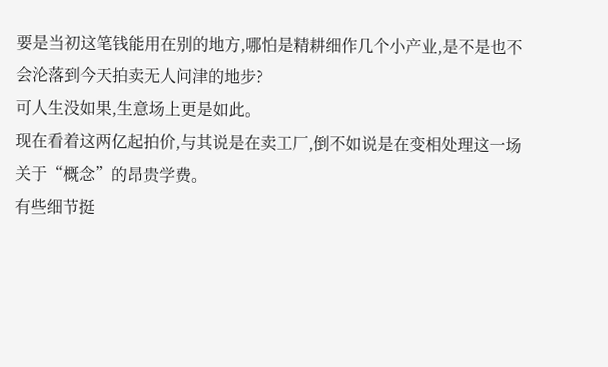要是当初这笔钱能用在别的地方,哪怕是精耕细作几个小产业,是不是也不会沦落到今天拍卖无人问津的地步?
可人生没如果,生意场上更是如此。
现在看着这两亿起拍价,与其说是在卖工厂,倒不如说是在变相处理这一场关于“概念”的昂贵学费。
有些细节挺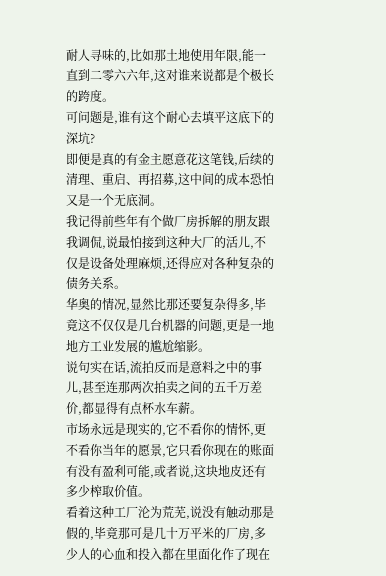耐人寻味的,比如那土地使用年限,能一直到二零六六年,这对谁来说都是个极长的跨度。
可问题是,谁有这个耐心去填平这底下的深坑?
即便是真的有金主愿意花这笔钱,后续的清理、重启、再招募,这中间的成本恐怕又是一个无底洞。
我记得前些年有个做厂房拆解的朋友跟我调侃,说最怕接到这种大厂的活儿,不仅是设备处理麻烦,还得应对各种复杂的债务关系。
华奥的情况,显然比那还要复杂得多,毕竟这不仅仅是几台机器的问题,更是一地地方工业发展的尴尬缩影。
说句实在话,流拍反而是意料之中的事儿,甚至连那两次拍卖之间的五千万差价,都显得有点杯水车薪。
市场永远是现实的,它不看你的情怀,更不看你当年的愿景,它只看你现在的账面有没有盈利可能,或者说,这块地皮还有多少榨取价值。
看着这种工厂沦为荒芜,说没有触动那是假的,毕竟那可是几十万平米的厂房,多少人的心血和投入都在里面化作了现在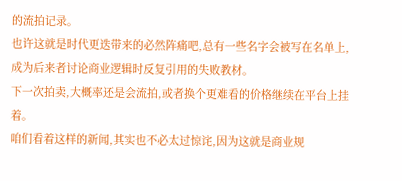的流拍记录。
也许这就是时代更迭带来的必然阵痛吧,总有一些名字会被写在名单上,成为后来者讨论商业逻辑时反复引用的失败教材。
下一次拍卖,大概率还是会流拍,或者换个更难看的价格继续在平台上挂着。
咱们看着这样的新闻,其实也不必太过惊诧,因为这就是商业规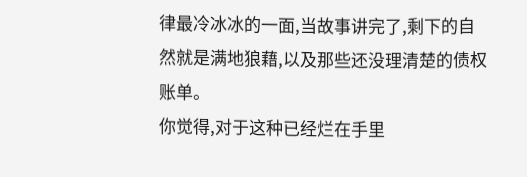律最冷冰冰的一面,当故事讲完了,剩下的自然就是满地狼藉,以及那些还没理清楚的债权账单。
你觉得,对于这种已经烂在手里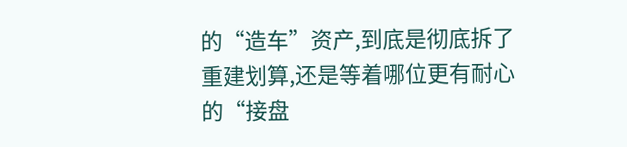的“造车”资产,到底是彻底拆了重建划算,还是等着哪位更有耐心的“接盘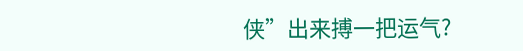侠”出来搏一把运气?